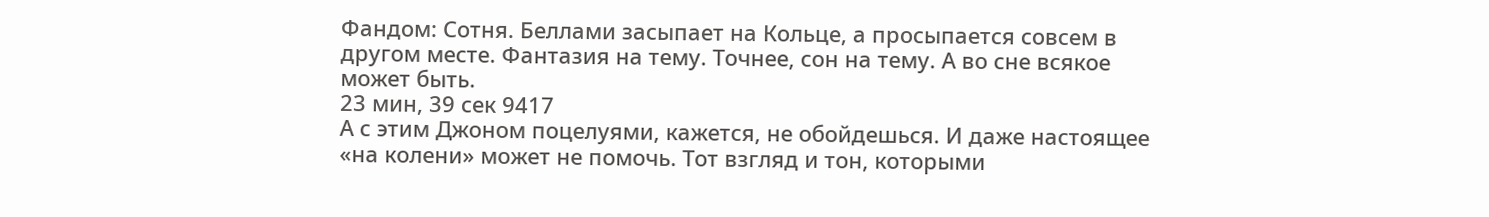Фандом: Сотня. Беллами засыпает на Кольце, а просыпается совсем в другом месте. Фантазия на тему. Точнее, сон на тему. А во сне всякое может быть.
23 мин, 39 сек 9417
А с этим Джоном поцелуями, кажется, не обойдешься. И даже настоящее «на колени» может не помочь. Тот взгляд и тон, которыми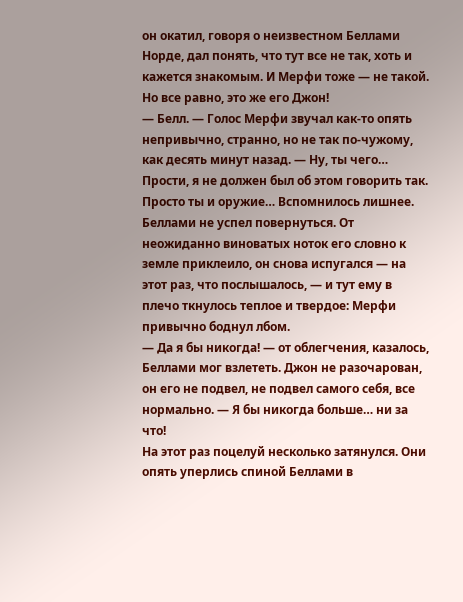он окатил, говоря о неизвестном Беллами Норде, дал понять, что тут все не так, хоть и кажется знакомым. И Мерфи тоже — не такой. Но все равно, это же его Джон!
— Белл. — Голос Мерфи звучал как-то опять непривычно, странно, но не так по-чужому, как десять минут назад. — Ну, ты чего… Прости, я не должен был об этом говорить так. Просто ты и оружие… Вспомнилось лишнее.
Беллами не успел повернуться. От неожиданно виноватых ноток его словно к земле приклеило, он снова испугался — на этот раз, что послышалось, — и тут ему в плечо ткнулось теплое и твердое: Мерфи привычно боднул лбом.
— Да я бы никогда! — от облегчения, казалось, Беллами мог взлететь. Джон не разочарован, он его не подвел, не подвел самого себя, все нормально. — Я бы никогда больше… ни за что!
На этот раз поцелуй несколько затянулся. Они опять уперлись спиной Беллами в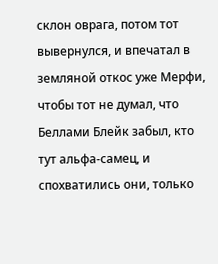склон оврага, потом тот вывернулся, и впечатал в земляной откос уже Мерфи, чтобы тот не думал, что Беллами Блейк забыл, кто тут альфа-самец, и спохватились они, только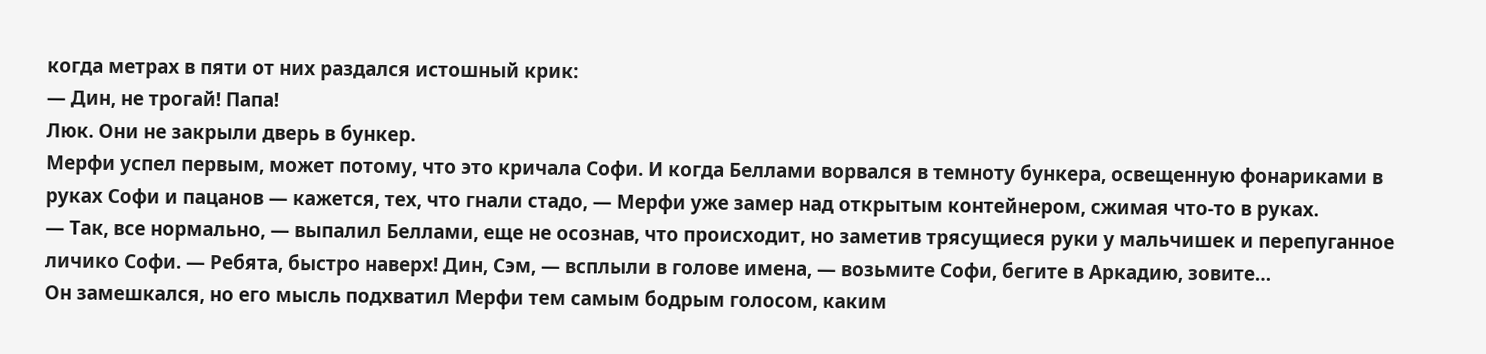когда метрах в пяти от них раздался истошный крик:
— Дин, не трогай! Папа!
Люк. Они не закрыли дверь в бункер.
Мерфи успел первым, может потому, что это кричала Софи. И когда Беллами ворвался в темноту бункера, освещенную фонариками в руках Софи и пацанов — кажется, тех, что гнали стадо, — Мерфи уже замер над открытым контейнером, сжимая что-то в руках.
— Так, все нормально, — выпалил Беллами, еще не осознав, что происходит, но заметив трясущиеся руки у мальчишек и перепуганное личико Софи. — Ребята, быстро наверх! Дин, Сэм, — всплыли в голове имена, — возьмите Софи, бегите в Аркадию, зовите…
Он замешкался, но его мысль подхватил Мерфи тем самым бодрым голосом, каким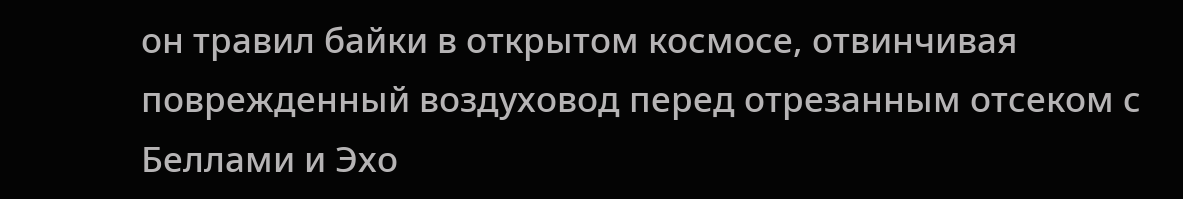он травил байки в открытом космосе, отвинчивая поврежденный воздуховод перед отрезанным отсеком с Беллами и Эхо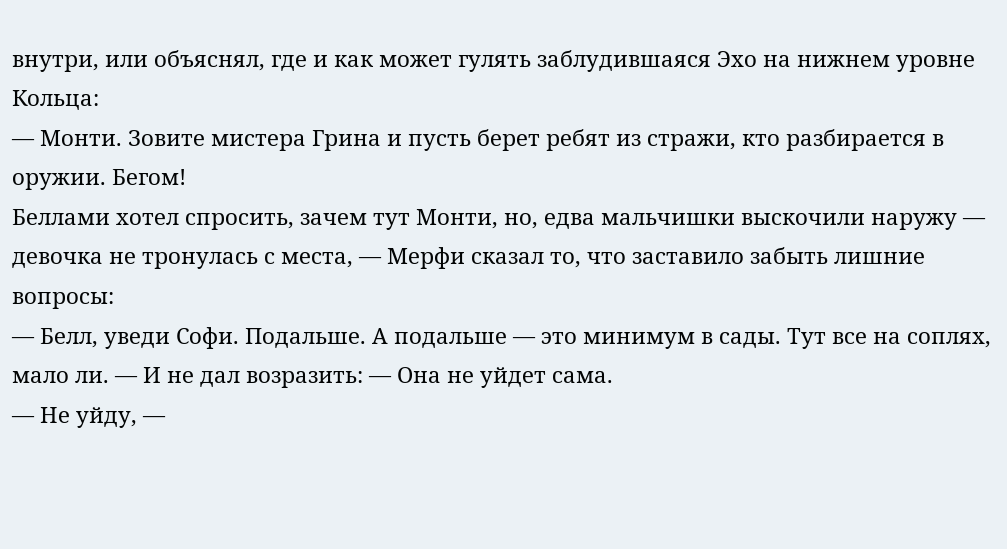внутри, или объяснял, где и как может гулять заблудившаяся Эхо на нижнем уровне Кольца:
— Монти. Зовите мистера Грина и пусть берет ребят из стражи, кто разбирается в оружии. Бегом!
Беллами хотел спросить, зачем тут Монти, но, едва мальчишки выскочили наружу — девочка не тронулась с места, — Мерфи сказал то, что заставило забыть лишние вопросы:
— Белл, уведи Софи. Подальше. А подальше — это минимум в сады. Тут все на соплях, мало ли. — И не дал возразить: — Она не уйдет сама.
— Не уйду, —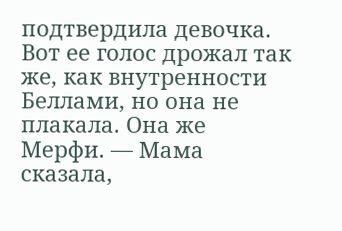подтвердила девочка. Вот ее голос дрожал так же, как внутренности Беллами, но она не плакала. Она же Мерфи. — Мама сказала,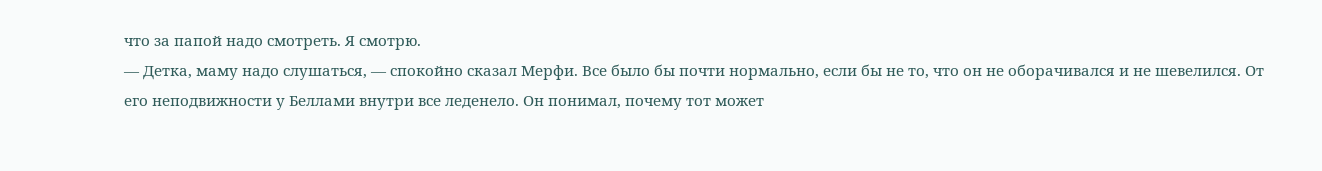что за папой надо смотреть. Я смотрю.
— Детка, маму надо слушаться, — спокойно сказал Мерфи. Все было бы почти нормально, если бы не то, что он не оборачивался и не шевелился. От его неподвижности у Беллами внутри все леденело. Он понимал, почему тот может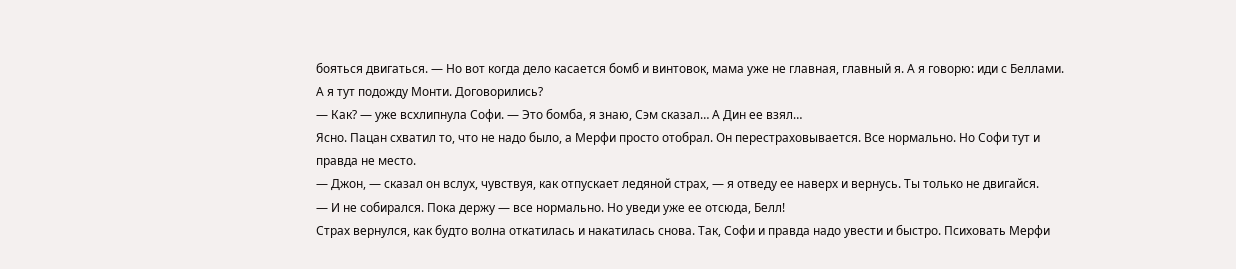бояться двигаться. — Но вот когда дело касается бомб и винтовок, мама уже не главная, главный я. А я говорю: иди с Беллами. А я тут подожду Монти. Договорились?
— Как? — уже всхлипнула Софи. — Это бомба, я знаю, Сэм сказал… А Дин ее взял…
Ясно. Пацан схватил то, что не надо было, а Мерфи просто отобрал. Он перестраховывается. Все нормально. Но Софи тут и правда не место.
— Джон, — сказал он вслух, чувствуя, как отпускает ледяной страх, — я отведу ее наверх и вернусь. Ты только не двигайся.
— И не собирался. Пока держу — все нормально. Но уведи уже ее отсюда, Белл!
Страх вернулся, как будто волна откатилась и накатилась снова. Так, Софи и правда надо увести и быстро. Психовать Мерфи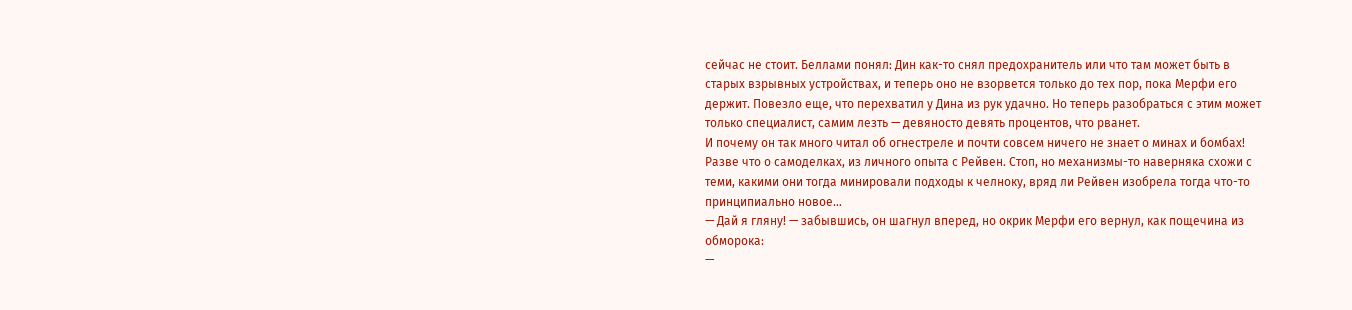сейчас не стоит. Беллами понял: Дин как-то снял предохранитель или что там может быть в старых взрывных устройствах, и теперь оно не взорвется только до тех пор, пока Мерфи его держит. Повезло еще, что перехватил у Дина из рук удачно. Но теперь разобраться с этим может только специалист, самим лезть — девяносто девять процентов, что рванет.
И почему он так много читал об огнестреле и почти совсем ничего не знает о минах и бомбах! Разве что о самоделках, из личного опыта с Рейвен. Стоп, но механизмы-то наверняка схожи с теми, какими они тогда минировали подходы к челноку, вряд ли Рейвен изобрела тогда что-то принципиально новое…
— Дай я гляну! — забывшись, он шагнул вперед, но окрик Мерфи его вернул, как пощечина из обморока:
—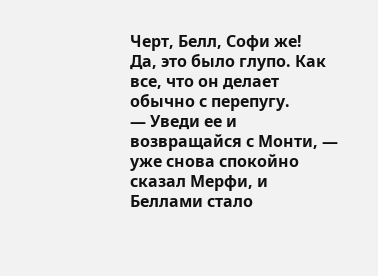Черт, Белл, Софи же!
Да, это было глупо. Как все, что он делает обычно с перепугу.
— Уведи ее и возвращайся с Монти, — уже снова спокойно сказал Мерфи, и Беллами стало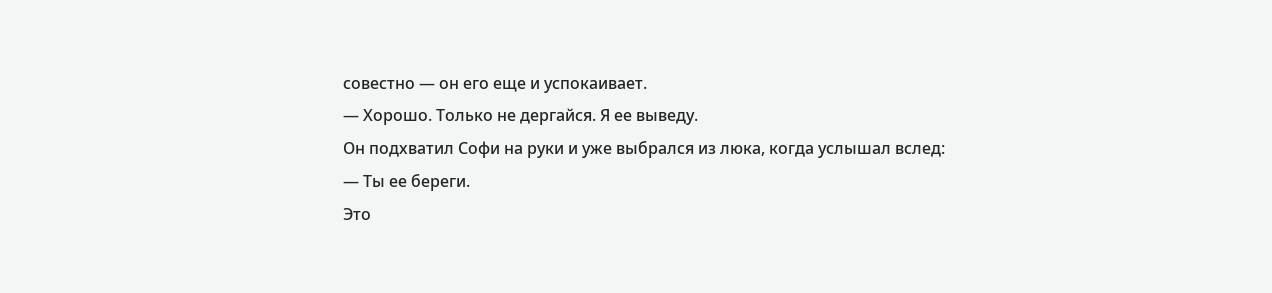совестно — он его еще и успокаивает.
— Хорошо. Только не дергайся. Я ее выведу.
Он подхватил Софи на руки и уже выбрался из люка, когда услышал вслед:
— Ты ее береги.
Это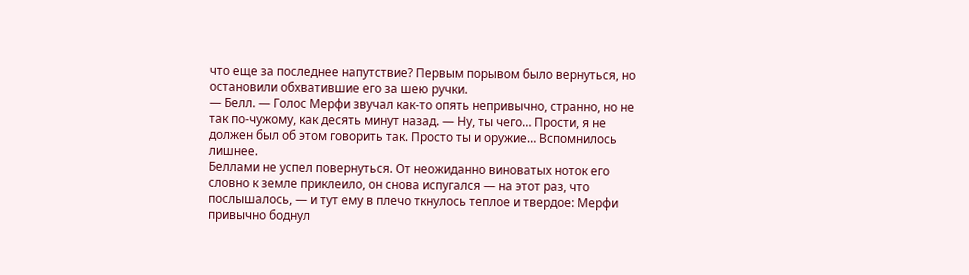что еще за последнее напутствие? Первым порывом было вернуться, но остановили обхватившие его за шею ручки.
— Белл. — Голос Мерфи звучал как-то опять непривычно, странно, но не так по-чужому, как десять минут назад. — Ну, ты чего… Прости, я не должен был об этом говорить так. Просто ты и оружие… Вспомнилось лишнее.
Беллами не успел повернуться. От неожиданно виноватых ноток его словно к земле приклеило, он снова испугался — на этот раз, что послышалось, — и тут ему в плечо ткнулось теплое и твердое: Мерфи привычно боднул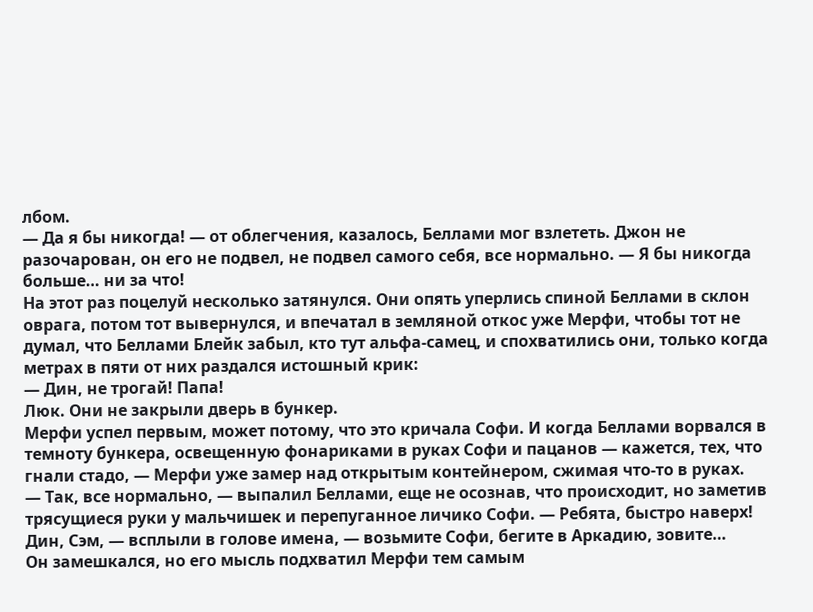лбом.
— Да я бы никогда! — от облегчения, казалось, Беллами мог взлететь. Джон не разочарован, он его не подвел, не подвел самого себя, все нормально. — Я бы никогда больше… ни за что!
На этот раз поцелуй несколько затянулся. Они опять уперлись спиной Беллами в склон оврага, потом тот вывернулся, и впечатал в земляной откос уже Мерфи, чтобы тот не думал, что Беллами Блейк забыл, кто тут альфа-самец, и спохватились они, только когда метрах в пяти от них раздался истошный крик:
— Дин, не трогай! Папа!
Люк. Они не закрыли дверь в бункер.
Мерфи успел первым, может потому, что это кричала Софи. И когда Беллами ворвался в темноту бункера, освещенную фонариками в руках Софи и пацанов — кажется, тех, что гнали стадо, — Мерфи уже замер над открытым контейнером, сжимая что-то в руках.
— Так, все нормально, — выпалил Беллами, еще не осознав, что происходит, но заметив трясущиеся руки у мальчишек и перепуганное личико Софи. — Ребята, быстро наверх! Дин, Сэм, — всплыли в голове имена, — возьмите Софи, бегите в Аркадию, зовите…
Он замешкался, но его мысль подхватил Мерфи тем самым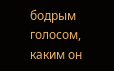бодрым голосом, каким он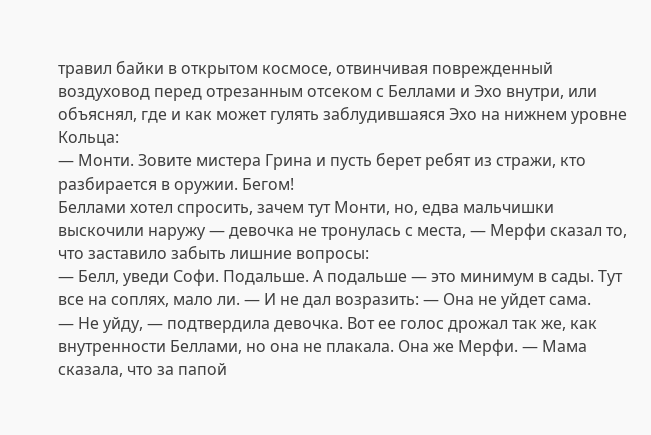травил байки в открытом космосе, отвинчивая поврежденный воздуховод перед отрезанным отсеком с Беллами и Эхо внутри, или объяснял, где и как может гулять заблудившаяся Эхо на нижнем уровне Кольца:
— Монти. Зовите мистера Грина и пусть берет ребят из стражи, кто разбирается в оружии. Бегом!
Беллами хотел спросить, зачем тут Монти, но, едва мальчишки выскочили наружу — девочка не тронулась с места, — Мерфи сказал то, что заставило забыть лишние вопросы:
— Белл, уведи Софи. Подальше. А подальше — это минимум в сады. Тут все на соплях, мало ли. — И не дал возразить: — Она не уйдет сама.
— Не уйду, — подтвердила девочка. Вот ее голос дрожал так же, как внутренности Беллами, но она не плакала. Она же Мерфи. — Мама сказала, что за папой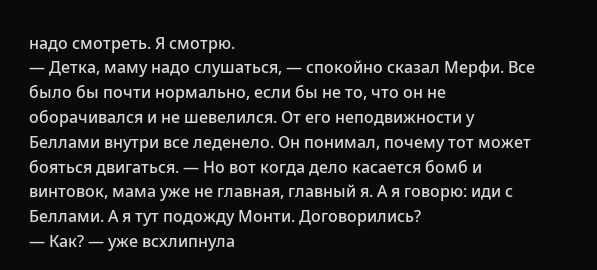надо смотреть. Я смотрю.
— Детка, маму надо слушаться, — спокойно сказал Мерфи. Все было бы почти нормально, если бы не то, что он не оборачивался и не шевелился. От его неподвижности у Беллами внутри все леденело. Он понимал, почему тот может бояться двигаться. — Но вот когда дело касается бомб и винтовок, мама уже не главная, главный я. А я говорю: иди с Беллами. А я тут подожду Монти. Договорились?
— Как? — уже всхлипнула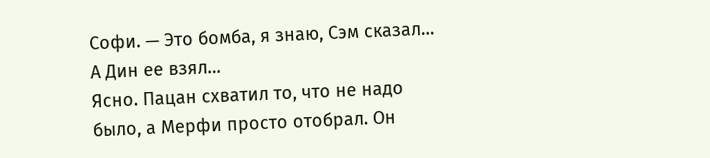Софи. — Это бомба, я знаю, Сэм сказал… А Дин ее взял…
Ясно. Пацан схватил то, что не надо было, а Мерфи просто отобрал. Он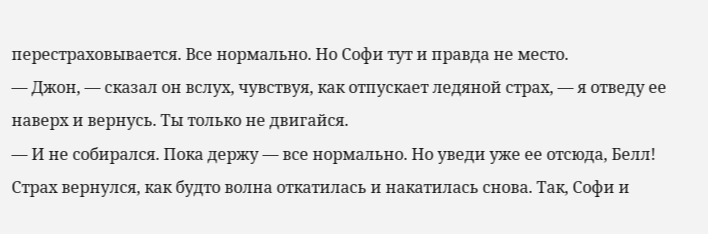перестраховывается. Все нормально. Но Софи тут и правда не место.
— Джон, — сказал он вслух, чувствуя, как отпускает ледяной страх, — я отведу ее наверх и вернусь. Ты только не двигайся.
— И не собирался. Пока держу — все нормально. Но уведи уже ее отсюда, Белл!
Страх вернулся, как будто волна откатилась и накатилась снова. Так, Софи и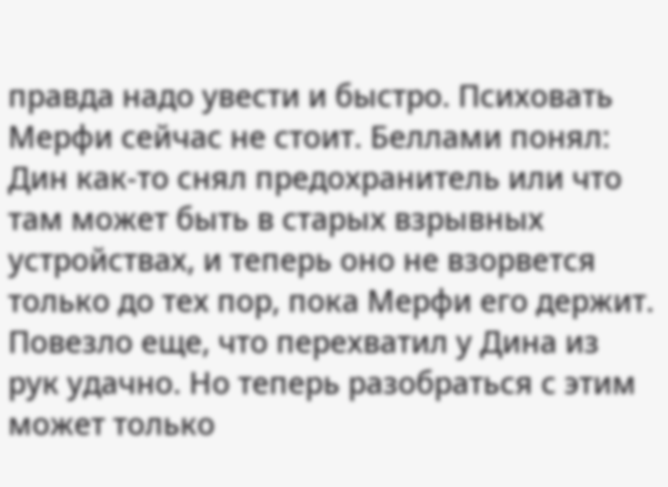правда надо увести и быстро. Психовать Мерфи сейчас не стоит. Беллами понял: Дин как-то снял предохранитель или что там может быть в старых взрывных устройствах, и теперь оно не взорвется только до тех пор, пока Мерфи его держит. Повезло еще, что перехватил у Дина из рук удачно. Но теперь разобраться с этим может только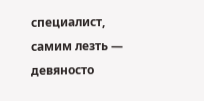специалист, самим лезть — девяносто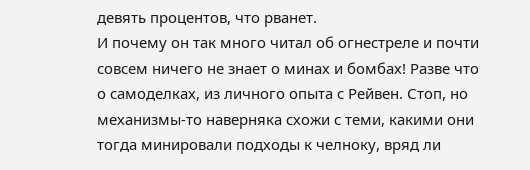девять процентов, что рванет.
И почему он так много читал об огнестреле и почти совсем ничего не знает о минах и бомбах! Разве что о самоделках, из личного опыта с Рейвен. Стоп, но механизмы-то наверняка схожи с теми, какими они тогда минировали подходы к челноку, вряд ли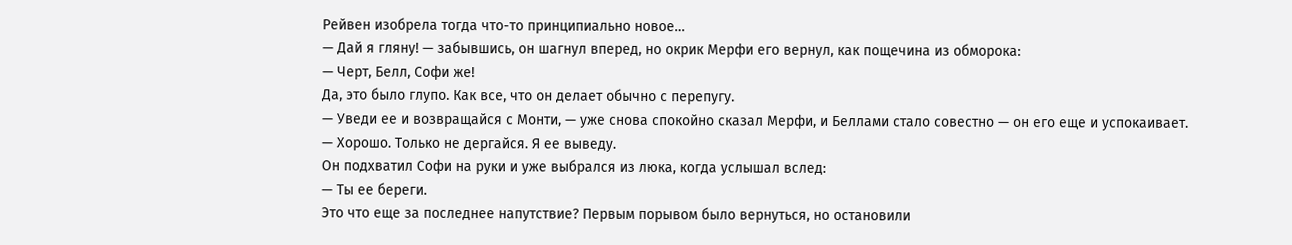Рейвен изобрела тогда что-то принципиально новое…
— Дай я гляну! — забывшись, он шагнул вперед, но окрик Мерфи его вернул, как пощечина из обморока:
— Черт, Белл, Софи же!
Да, это было глупо. Как все, что он делает обычно с перепугу.
— Уведи ее и возвращайся с Монти, — уже снова спокойно сказал Мерфи, и Беллами стало совестно — он его еще и успокаивает.
— Хорошо. Только не дергайся. Я ее выведу.
Он подхватил Софи на руки и уже выбрался из люка, когда услышал вслед:
— Ты ее береги.
Это что еще за последнее напутствие? Первым порывом было вернуться, но остановили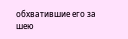обхватившие его за шею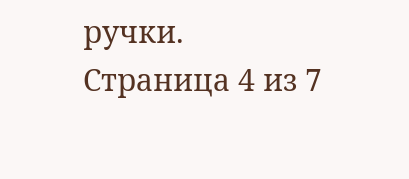ручки.
Страница 4 из 7